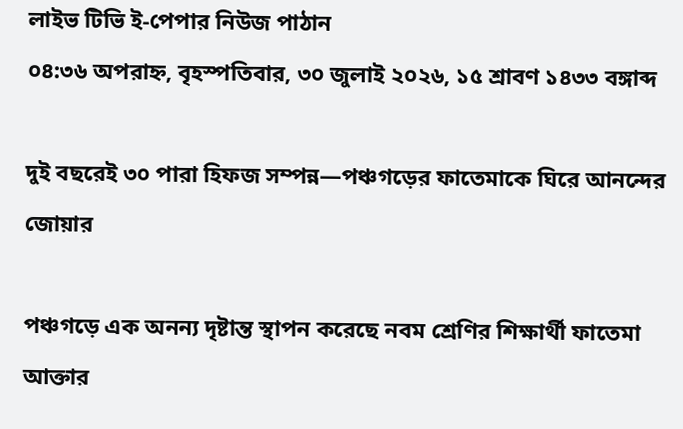লাইভ টিভি ই-পেপার নিউজ পাঠান
০৪:৩৬ অপরাহ্ন, বৃহস্পতিবার, ৩০ জুলাই ২০২৬, ১৫ শ্রাবণ ১৪৩৩ বঙ্গাব্দ

দুই বছরেই ৩০ পারা হিফজ সম্পন্ন—পঞ্চগড়ের ফাতেমাকে ঘিরে আনন্দের জোয়ার

পঞ্চগড়ে এক অনন্য দৃষ্টান্ত স্থাপন করেছে নবম শ্রেণির শিক্ষার্থী ফাতেমা আক্তার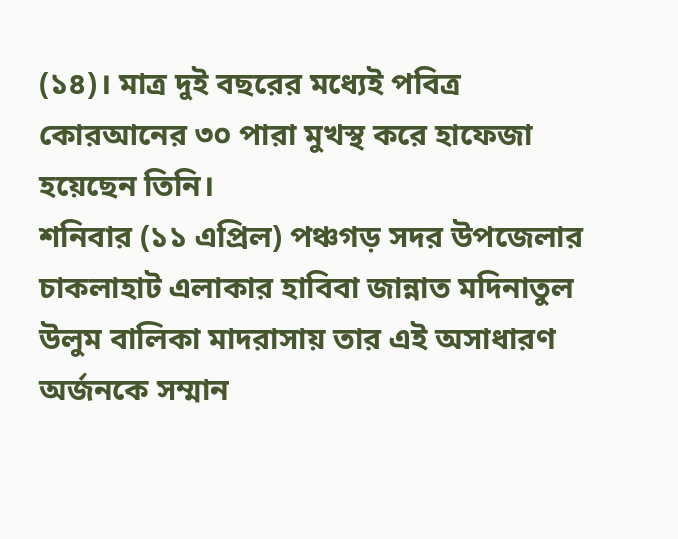(১৪)। মাত্র দুই বছরের মধ্যেই পবিত্র কোরআনের ৩০ পারা মুখস্থ করে হাফেজা হয়েছেন তিনি।
শনিবার (১১ এপ্রিল) পঞ্চগড় সদর উপজেলার চাকলাহাট এলাকার হাবিবা জান্নাত মদিনাতুল উলুম বালিকা মাদরাসায় তার এই অসাধারণ অর্জনকে সম্মান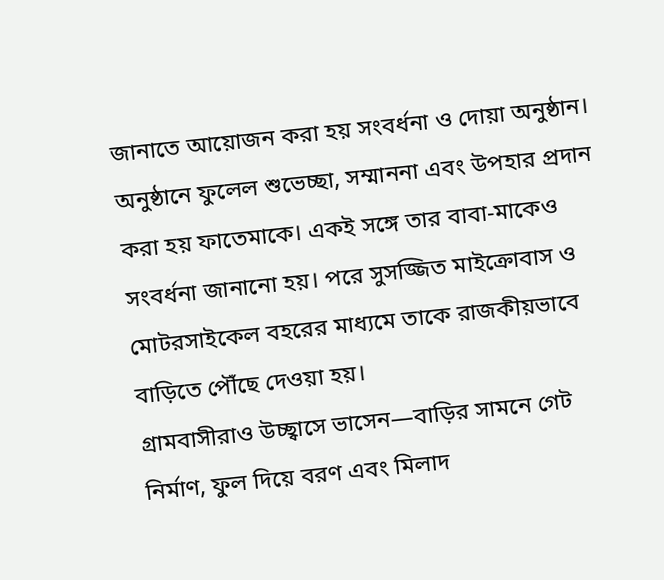জানাতে আয়োজন করা হয় সংবর্ধনা ও দোয়া অনুষ্ঠান।
অনুষ্ঠানে ফুলেল শুভেচ্ছা, সম্মাননা এবং উপহার প্রদান করা হয় ফাতেমাকে। একই সঙ্গে তার বাবা-মাকেও সংবর্ধনা জানানো হয়। পরে সুসজ্জিত মাইক্রোবাস ও মোটরসাইকেল বহরের মাধ্যমে তাকে রাজকীয়ভাবে বাড়িতে পৌঁছে দেওয়া হয়।
গ্রামবাসীরাও উচ্ছ্বাসে ভাসেন—বাড়ির সামনে গেট নির্মাণ, ফুল দিয়ে বরণ এবং মিলাদ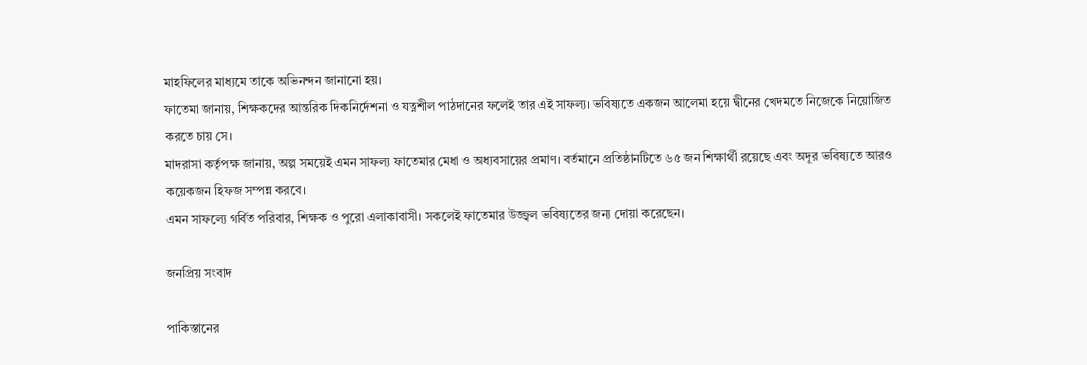মাহফিলের মাধ্যমে তাকে অভিনন্দন জানানো হয়।
ফাতেমা জানায়, শিক্ষকদের আন্তরিক দিকনির্দেশনা ও যত্নশীল পাঠদানের ফলেই তার এই সাফল্য। ভবিষ্যতে একজন আলেমা হয়ে দ্বীনের খেদমতে নিজেকে নিয়োজিত করতে চায় সে।
মাদরাসা কর্তৃপক্ষ জানায়, অল্প সময়েই এমন সাফল্য ফাতেমার মেধা ও অধ্যবসায়ের প্রমাণ। বর্তমানে প্রতিষ্ঠানটিতে ৬৫ জন শিক্ষার্থী রয়েছে এবং অদূর ভবিষ্যতে আরও কয়েকজন হিফজ সম্পন্ন করবে।
এমন সাফল্যে গর্বিত পরিবার, শিক্ষক ও পুরো এলাকাবাসী। সকলেই ফাতেমার উজ্জ্বল ভবিষ্যতের জন্য দোয়া করেছেন।

জনপ্রিয় সংবাদ

পাকিস্তানের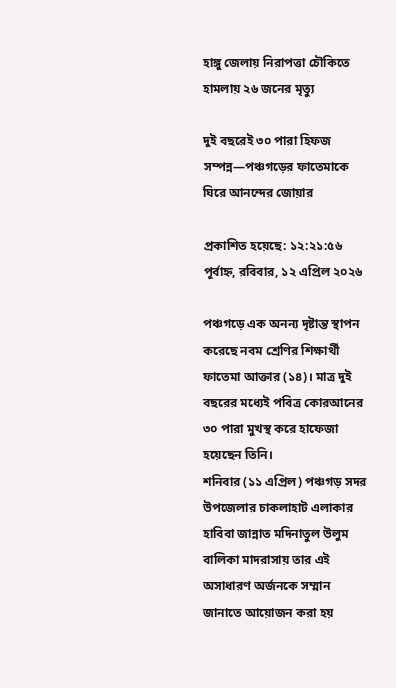হাঙ্গু জেলায় নিরাপত্তা চৌকিতে হামলায় ২৬ জনের মৃত্যু

দুই বছরেই ৩০ পারা হিফজ সম্পন্ন—পঞ্চগড়ের ফাতেমাকে ঘিরে আনন্দের জোয়ার

প্রকাশিত হয়েছে: ১২:২১:৫৬ পূর্বাহ্ন, রবিবার, ১২ এপ্রিল ২০২৬

পঞ্চগড়ে এক অনন্য দৃষ্টান্ত স্থাপন করেছে নবম শ্রেণির শিক্ষার্থী ফাতেমা আক্তার (১৪)। মাত্র দুই বছরের মধ্যেই পবিত্র কোরআনের ৩০ পারা মুখস্থ করে হাফেজা হয়েছেন তিনি।
শনিবার (১১ এপ্রিল) পঞ্চগড় সদর উপজেলার চাকলাহাট এলাকার হাবিবা জান্নাত মদিনাতুল উলুম বালিকা মাদরাসায় তার এই অসাধারণ অর্জনকে সম্মান জানাতে আয়োজন করা হয়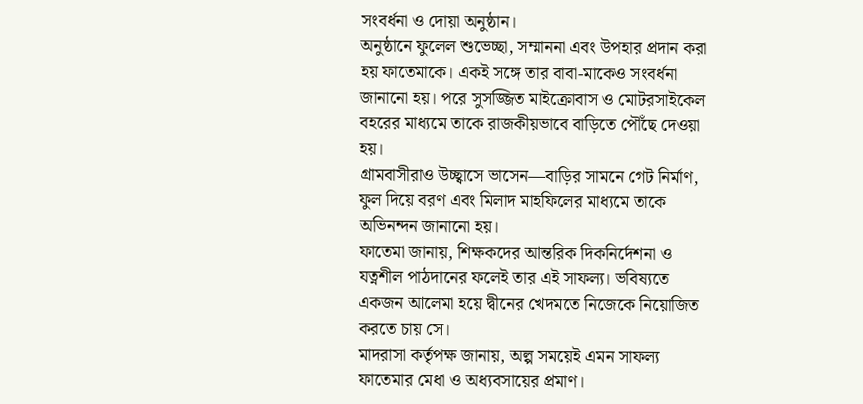সংবর্ধনা ও দোয়া অনুষ্ঠান।
অনুষ্ঠানে ফুলেল শুভেচ্ছা, সম্মাননা এবং উপহার প্রদান করা হয় ফাতেমাকে। একই সঙ্গে তার বাবা-মাকেও সংবর্ধনা জানানো হয়। পরে সুসজ্জিত মাইক্রোবাস ও মোটরসাইকেল বহরের মাধ্যমে তাকে রাজকীয়ভাবে বাড়িতে পৌঁছে দেওয়া হয়।
গ্রামবাসীরাও উচ্ছ্বাসে ভাসেন—বাড়ির সামনে গেট নির্মাণ, ফুল দিয়ে বরণ এবং মিলাদ মাহফিলের মাধ্যমে তাকে অভিনন্দন জানানো হয়।
ফাতেমা জানায়, শিক্ষকদের আন্তরিক দিকনির্দেশনা ও যত্নশীল পাঠদানের ফলেই তার এই সাফল্য। ভবিষ্যতে একজন আলেমা হয়ে দ্বীনের খেদমতে নিজেকে নিয়োজিত করতে চায় সে।
মাদরাসা কর্তৃপক্ষ জানায়, অল্প সময়েই এমন সাফল্য ফাতেমার মেধা ও অধ্যবসায়ের প্রমাণ।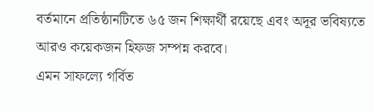বর্তমানে প্রতিষ্ঠানটিতে ৬৫ জন শিক্ষার্থী রয়েছে এবং অদূর ভবিষ্যতে আরও কয়েকজন হিফজ সম্পন্ন করবে।
এমন সাফল্যে গর্বিত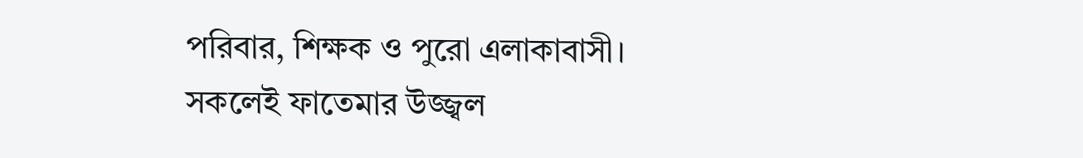পরিবার, শিক্ষক ও পুরো এলাকাবাসী। সকলেই ফাতেমার উজ্জ্বল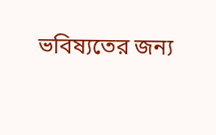ভবিষ্যতের জন্য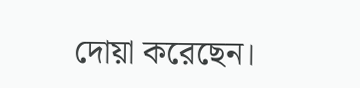দোয়া করেছেন।